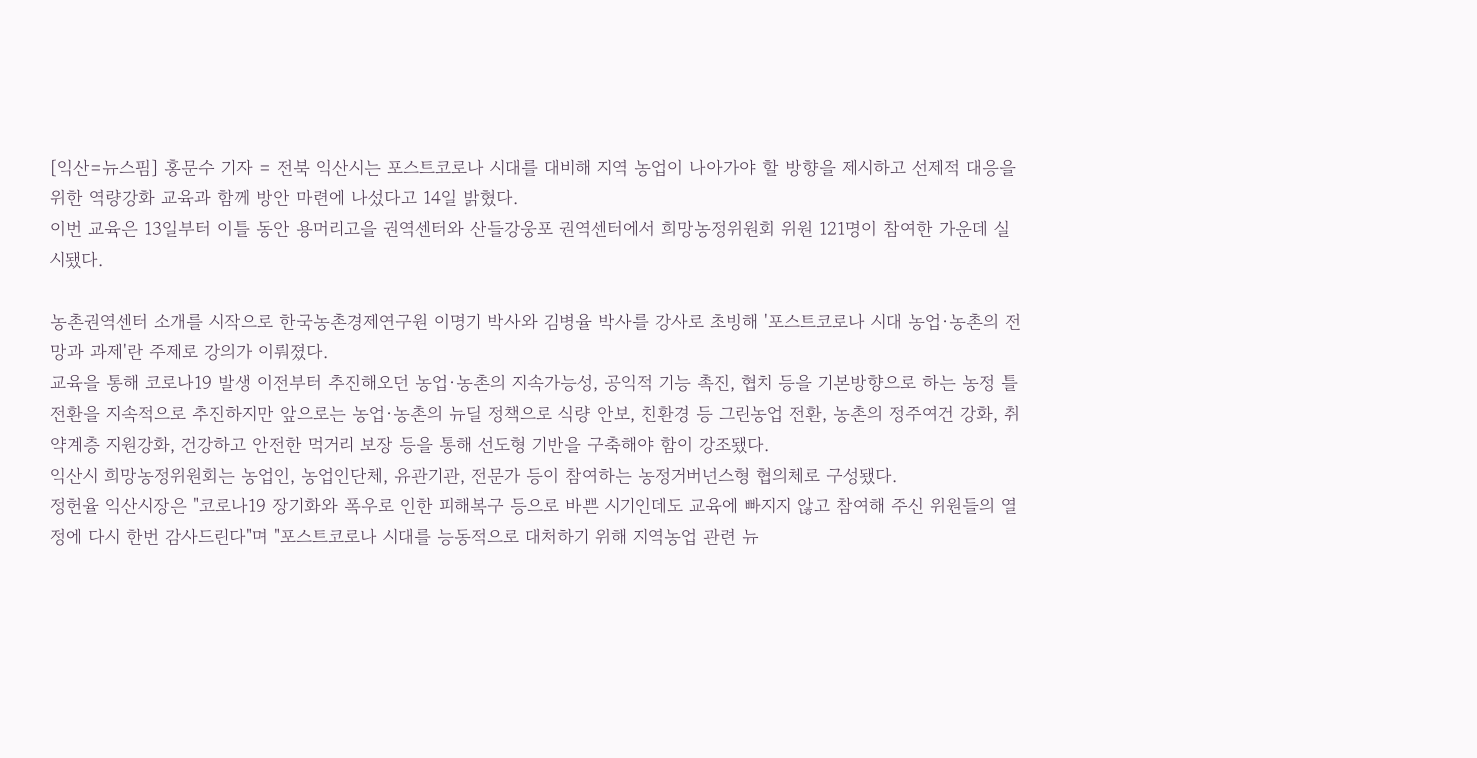[익산=뉴스핌] 홍문수 기자 = 전북 익산시는 포스트코로나 시대를 대비해 지역 농업이 나아가야 할 방향을 제시하고 선제적 대응을 위한 역량강화 교육과 함께 방안 마련에 나섰다고 14일 밝혔다.
이번 교육은 13일부터 이틀 동안 용머리고을 권역센터와 산들강웅포 권역센터에서 희망농정위원회 위원 121명이 참여한 가운데 실시됐다.

농촌권역센터 소개를 시작으로 한국농촌경제연구원 이명기 박사와 김병율 박사를 강사로 초빙해 '포스트코로나 시대 농업·농촌의 전망과 과제'란 주제로 강의가 이뤄졌다.
교육을 통해 코로나19 발생 이전부터 추진해오던 농업·농촌의 지속가능성, 공익적 기능 촉진, 협치 등을 기본방향으로 하는 농정 틀 전환을 지속적으로 추진하지만 앞으로는 농업·농촌의 뉴딜 정책으로 식량 안보, 친환경 등 그린농업 전환, 농촌의 정주여건 강화, 취약계층 지원강화, 건강하고 안전한 먹거리 보장 등을 통해 선도형 기반을 구축해야 함이 강조됐다.
익산시 희망농정위원회는 농업인, 농업인단체, 유관기관, 전문가 등이 참여하는 농정거버넌스형 협의체로 구성됐다.
정헌율 익산시장은 "코로나19 장기화와 폭우로 인한 피해복구 등으로 바쁜 시기인데도 교육에 빠지지 않고 참여해 주신 위원들의 열정에 다시 한번 감사드린다"며 "포스트코로나 시대를 능동적으로 대처하기 위해 지역농업 관련 뉴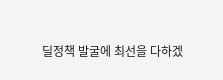딜정책 발굴에 최선을 다하겠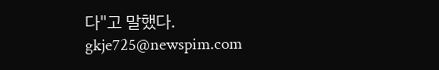다"고 말했다.
gkje725@newspim.com